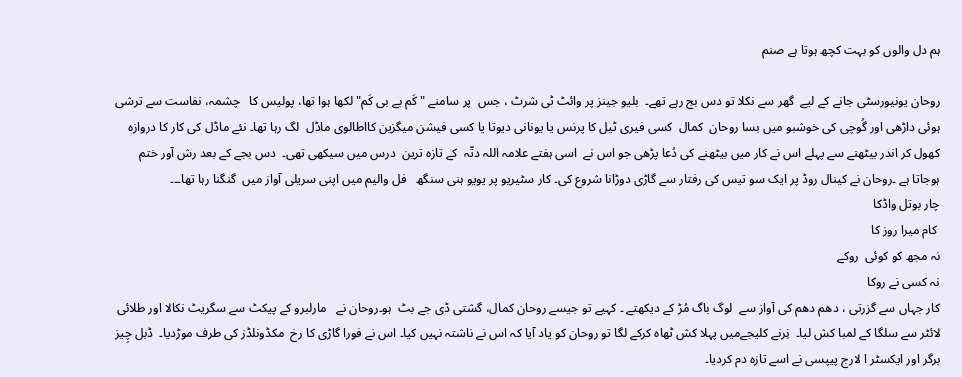ہم دل والوں کو بہت کچھ ہوتا ہے صنم

روحان یونیورسٹی جانے کے لیے  گھر سے نکلا تو دس بج رہے تھے۔  بلیو جینز پر وائٹ ٹی شرٹ ، جس  پر سامنے "کَم بے بی کَم" لکھا ہوا تھا، پولیس کا   چشمہ، نفاست سے ترشی ہوئی داڑھی اور گُوچی کی خوشبو میں بسا روحان  کمال  کسی فیری ٹیل کا پرنس یا یونانی دیوتا یا کسی فیشن میگزین کااطالوی ماڈل  لگ رہا تھا۔ نئے ماڈل کی کار کا دروازہ کھول کر اندر بیٹھنے سے پہلے اس نے کار میں بیٹھنے کی دُعا پڑھی جو اس نے  اسی ہفتے علامہ اللہ دتّہ  کے تازہ ترین  درس میں سیکھی تھی۔  دس بجے کے بعد رش آور ختم ہوجاتا ہے ۔روحان نے کینال روڈ پر ایک سو تیس کی رفتار سے گاڑی دوڑانا شروع کی۔ کار سٹیریو پر یویو ہنی سنگھ   فل والیم میں اپنی سریلی آواز میں  گنگنا رہا تھا۔۔۔
چار بوتل واڈکا
 کام میرا روز کا
نہ مجھ کو کوئی  روکے
نہ کسی نے روکا
کار جہاں سے گزرتی ، دھم دھم کی آواز سے  لوگ باگ مُڑ کے دیکھتے ۔ کہیے تو جیسے روحان کمال، گشتی ڈی جے بٹ  ہو۔روحان نے   مارلبرو کے پیکٹ سے سگریٹ نکالا اور طلائی لائٹر سے سلگا کے لمبا کش لیا۔  نِرنے کلیجےمیں پہلا کش ٹھاہ کرکے لگا تو روحان کو یاد آیا کہ اس نے ناشتہ نہیں کیا۔ اس نے فورا گاڑی کا رخ  مکڈونلڈز کی طرف موڑدیا۔  ڈبل چِیز برگر اور ایکسٹر ا لارج پیپسی نے اسے تازہ دم کردیا۔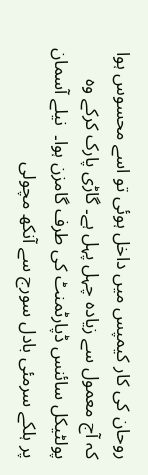روحان کی کار کیمپس میں داخل ہوئی تو اسے محسوس ہوا کہ آج معمول سے زیادہ چہل پہل ہے۔ گاڑی پارک کرکے وہ پولٹیکل سائنس ڈپارٹمنٹ کی طرف گامزن ہوا۔  نیلے آسمان پر ہلکے سرمئی بادل سورج سے آنکھ مچولی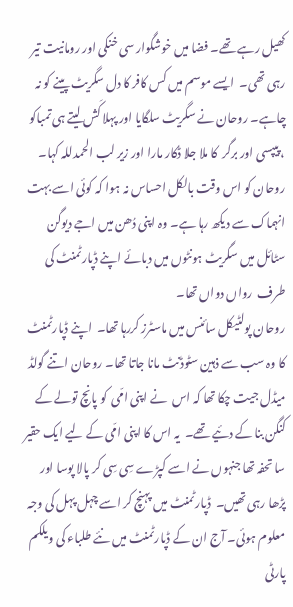کھیل رہے تھے۔ فضا میں خوشگوار سی خنکی اور رومانیت تیر رہی تھی۔  ایسے موسم میں کس کافر کا دل سگریٹ پینے کو نہ چاہے۔ روحان نے سگریٹ سلگایا اور پہلا کَش لیتے ہی تمباکو ، پیپسی اور برگر  کا ملا جلا ڈکار مارا اور زیر لب الحمدللہ کہا۔  روحان کو اس وقت بالکل احساس نہ ہوا کہ کوئی اسے بہت انہماک سے دیکھ رہا ہے۔ وہ اپنی دُھن میں اجے دیوگن سٹائل میں سگریٹ ہونٹوں میں دبائے اپنے ڈپارٹمنٹ کی طرف  رواں دواں تھا۔
روحان پولٹیکل سائنس میں ماسٹرز کررہا تھا۔  اپنے ڈپارٹمنٹ کا وہ سب سے ذہین سٹوڈنٹ مانا جاتا تھا۔ روحان اتنے گولڈ میڈل جیت چکا تھا کہ اس  نے اپنی امّی  کو پانچ تولے کے کنگن بنا کے دئیے تھے۔  یہ اس کا اپنی امّی کے لیے ایک حقیر سا تحفہ تھا جنہوں نے اسے کپڑے سِی سِی کر پالا پوسا اور پڑھا رہی تھیں۔  ڈپارٹمنٹ میں پہنچ کر اسے چہل پہل کی وجہ معلوم ہوئی۔ آج ان کے ڈپارٹمنٹ میں نئے طلباء کی ویلکم پارٹی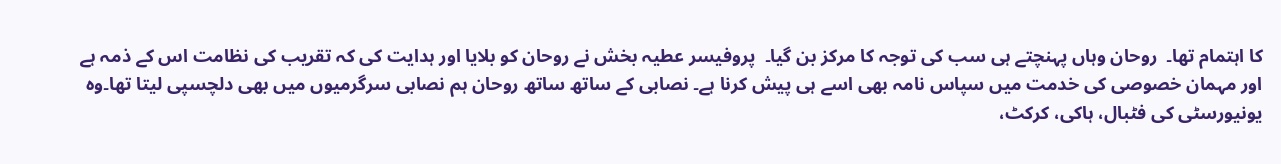کا اہتمام تھا۔  روحان وہاں پہنچتے ہی سب کی توجہ کا مرکز بن گیا۔  پروفیسر عطیہ بخش نے روحان کو بلایا اور ہدایت کی کہ تقریب کی نظامت اس کے ذمہ ہے اور مہمان خصوصی کی خدمت میں سپاس نامہ بھی اسے ہی پیش کرنا ہے۔ نصابی کے ساتھ ساتھ روحان ہم نصابی سرگرمیوں میں بھی دلچسپی لیتا تھا۔وہ   یونیورسٹی کی فٹبال، ہاکی، کرکٹ،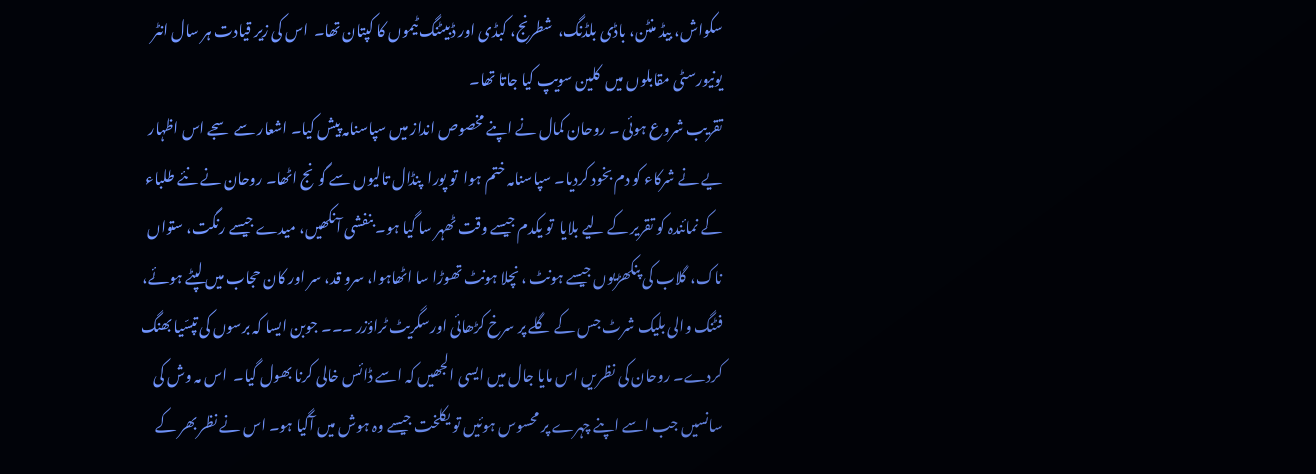سکواش، بیڈ منٹن، باڈی بلڈنگ،  شطرنج، کبڈی اور ڈبیٹنگ ٹیموں کا کپتان تھا۔  اس کی زیر قیادت ہر سال انٹر یونیورسٹی مقابلوں میں  کلین سویپ کیا جاتا تھا۔
تقریب شروع ہوئی ۔ روحان کمال نے اپنے مخصوص انداز میں سپاسنامہ پیش کیا۔ اشعار سے سجے اس اظہار یے نے شرکاء کو دم بخود کردیا۔ سپاسنامہ ختم ہوا  تو پورا  پنڈال تالیوں سے گونج اٹھا۔ روحان نے نئے طلباء کے نمائندہ کو تقریر کے لیے بلایا  تو یکدم جیسے وقت ٹھہر سا گیا ہو۔ بنفشی آنکھیں، میدے جیسے رنگت، ستواں ناک، گلاب کی پنکھڑیوں جیسے ہونٹ ، نچلا ہونٹ تھوڑا سا اٹھاہوا، سرو قد، سر اور کان حجاب میں لپٹے ہوئے، فٹنگ والی بلیک شرٹ جس کے گلے پر سرخ کڑھائی اورسگریٹ ٹراؤزر ۔۔۔ جوبن ایسا کہ برسوں کی تپسّیا بھنگ کردے۔ روحان کی نظریں اس مایا جال میں ایسی الجھیں کہ اسے ڈائس خالی کرنا بھول گیا۔  اس مہ وش کی سانسیں جب اسے اپنے چہرے پر محسوس ہوئیں تو یکلخت جیسے وہ ہوش میں آگیا ہو۔ اس نے نظر بھر کے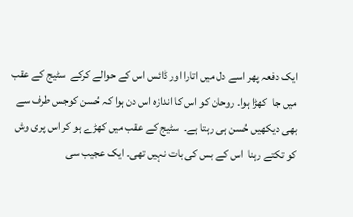ایک دفعہ پھر اسے دل میں اتارا اور ڈائس اس کے حوالے کرکے  سٹیج کے عقب میں جا  کھڑا ہوا۔ روحان کو اس کا اندازہ اس دن ہوا کہ حُسن کوجس طرف سے بھی دیکھیں حُسن ہی رہتا ہے۔  سٹیج کے عقب میں کھڑے ہو کر اس پری وش کو تکتے رہنا  اس کے بس کی بات نہیں تھی۔ ایک عجیب سی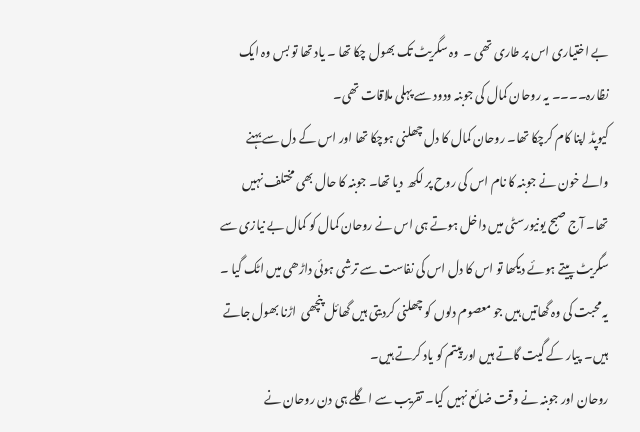بے اختیاری اس پر طاری تھی ۔  وہ سگریٹ تک بھول چکا تھا ۔ یاد تھا تو بس وہ ایک نظارہ۔۔۔۔ یہ روحان کمال کی جوبنہ ودود سے پہلی ملاقات تھی۔
کیوپڈ اپنا کام کرچکا تھا۔ روحان کمال کا دل چھلنی ہوچکا تھا اور اس کے دل سے بہنے والے خون نے جوبنہ کا نام اس کی روح پر لکھ  دیا تھا۔ جوبنہ کا حال بھی مختلف نہیں تھا۔ آج صبح یونیورسٹی میں داخل ہوتے ہی اس نے روحان کمال کو کمال بے نیازی سے سگریٹ پیتے ہوئے دیکھا تو اس کا دل اس کی نفاست سے ترشی ہوئی داڑھی میں اٹک گیا ۔ یہ محبت کی وہ گھاتیں ہیں جو معصوم دلوں کو چھلنی کردیتی ہیں گھائل پنچھی  اڑنا بھول جاتے ہیں۔  پیار کے گیت گاتے ہیں اور پیتم کو یاد کرتے ہیں۔
روحان اور جوبنہ نے وقت ضائع نہیں کیا۔ تقریب سے اگلے ہی دن روحان نے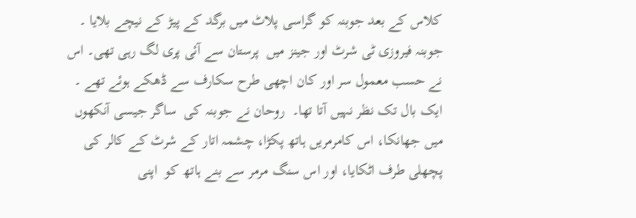کلاس کے بعد جوبنہ کو گراسی پلاٹ میں برگد کے پیڑ کے نیچے بلایا ۔ جوبنہ فیروزی ٹی شرٹ اور جینز میں  پرستان سے آئی پری لگ رہی تھی۔ اس نے حسب معمول سر اور کان اچھی طرح سکارف سے ڈھکے ہوئے تھے ۔ ایک بال تک نظر نہیں آتا تھا۔  روحان نے جوبنہ کی  ساگر جیسی آنکھوں میں جھانکا، اس کامرمریں ہاتھ پکڑا، چشمہ اتار کے شرٹ کے کالر کی پچھلی طرف اٹکایا، اور اس سنگ مرمر سے بنے ہاتھ کو  اپنی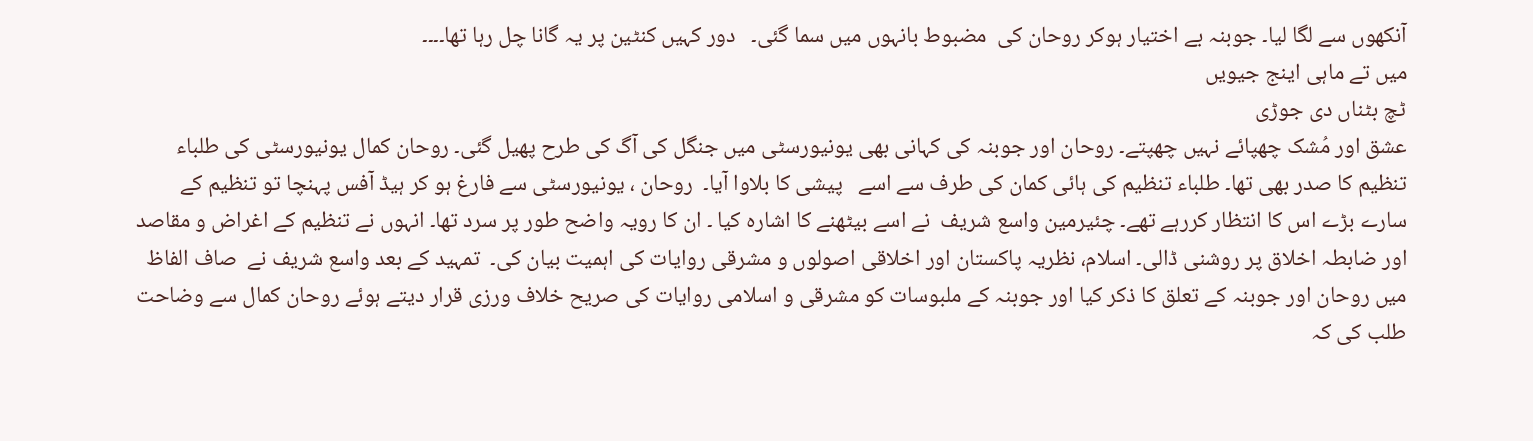آنکھوں سے لگا لیا۔ جوبنہ بے اختیار ہوکر روحان کی  مضبوط بانہوں میں سما گئی۔   دور کہیں کنٹین پر یہ گانا چل رہا تھا۔۔۔۔
میں تے ماہی اینج جیویں
ٹچ بٹناں دی جوڑی
عشق اور مُشک چھپائے نہیں چھپتے۔ روحان اور جوبنہ کی کہانی بھی یونیورسٹی میں جنگل کی آگ کی طرح پھیل گئی۔ روحان کمال یونیورسٹی کی طلباء تنظیم کا صدر بھی تھا۔ طلباء تنظیم کی ہائی کمان کی طرف سے اسے   پیشی کا بلاوا آیا۔  روحان ، یونیورسٹی سے فارغ ہو کر ہیڈ آفس پہنچا تو تنظیم کے سارے بڑے اس کا انتظار کررہے تھے۔ چئیرمین واسع شریف  نے اسے بیٹھنے کا اشارہ کیا ۔ ان کا رویہ واضح طور پر سرد تھا۔ انہوں نے تنظیم کے اغراض و مقاصد  اور ضابطہ اخلاق پر روشنی ڈالی۔ اسلام، نظریہ پاکستان اور اخلاقی اصولوں و مشرقی روایات کی اہمیت بیان کی۔  تمہید کے بعد واسع شریف نے  صاف الفاظ میں روحان اور جوبنہ کے تعلق کا ذکر کیا اور جوبنہ کے ملبوسات کو مشرقی و اسلامی روایات کی صریح خلاف ورزی قرار دیتے ہوئے روحان کمال سے وضاحت طلب کی کہ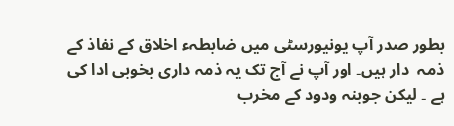بطور صدر آپ یونیورسٹی میں ضابطہء اخلاق کے نفاذ کے ذمہ  دار ہیں۔ اور آپ نے آج تک یہ ذمہ داری بخوبی ادا کی ہے ۔ لیکن جوبنہ ودود کے مخرب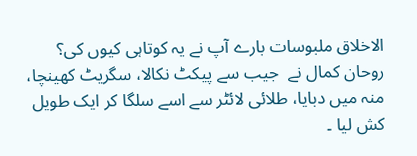الاخلاق ملبوسات بارے آپ نے یہ کوتاہی کیوں کی؟
روحان کمال نے  جیب سے پیکٹ نکالا، سگریٹ کھینچا، منہ میں دبایا، طلائی لائٹر سے اسے سلگا کر ایک طویل کش لیا ۔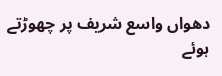دھواں واسع شریف پر چھوڑتے ہوئے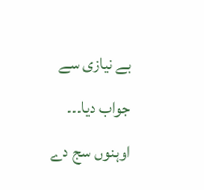بے نیازی سے جواب دیا۔۔۔
اوہنوں سج دے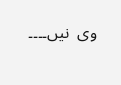وی  نیں۔۔۔۔